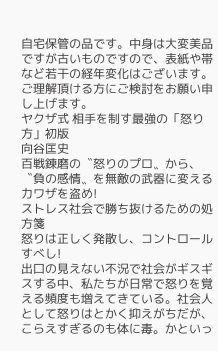自宅保管の品です。中身は大変美品ですが古いものですので、表紙や帯など若干の経年変化はございます。ご理解頂ける方にご検討をお願い申し上げます。
ヤクザ式 相手を制す最強の「怒り方」初版
向谷匡史
百戦錬磨の〝怒りのプロ〟から、 〝負の感情〟を無敵の武器に変える力ワザを盗め!
ストレス社会で勝ち抜けるための処方箋
怒りは正しく発散し、コントロールすべし!
出口の見えない不況で社会がギスギスする中、私たちが日常で怒りを覚える頻度も増えてきている。社会人として怒りはとかく抑えがちだが、こらえすぎるのも体に毒。かといっ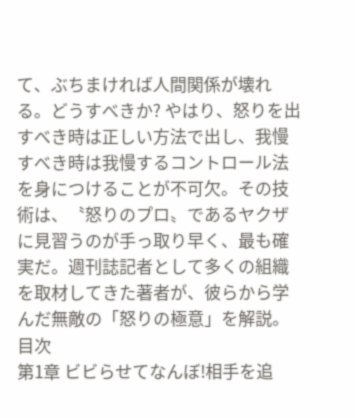て、ぶちまければ人間関係が壊れる。どうすべきか? やはり、怒りを出すべき時は正しい方法で出し、我慢すべき時は我慢するコントロール法を身につけることが不可欠。その技術は、〝怒りのプロ〟であるヤクザに見習うのが手っ取り早く、最も確実だ。週刊誌記者として多くの組織を取材してきた著者が、彼らから学んだ無敵の「怒りの極意」を解説。
目次
第1章 ビビらせてなんぼ!相手を追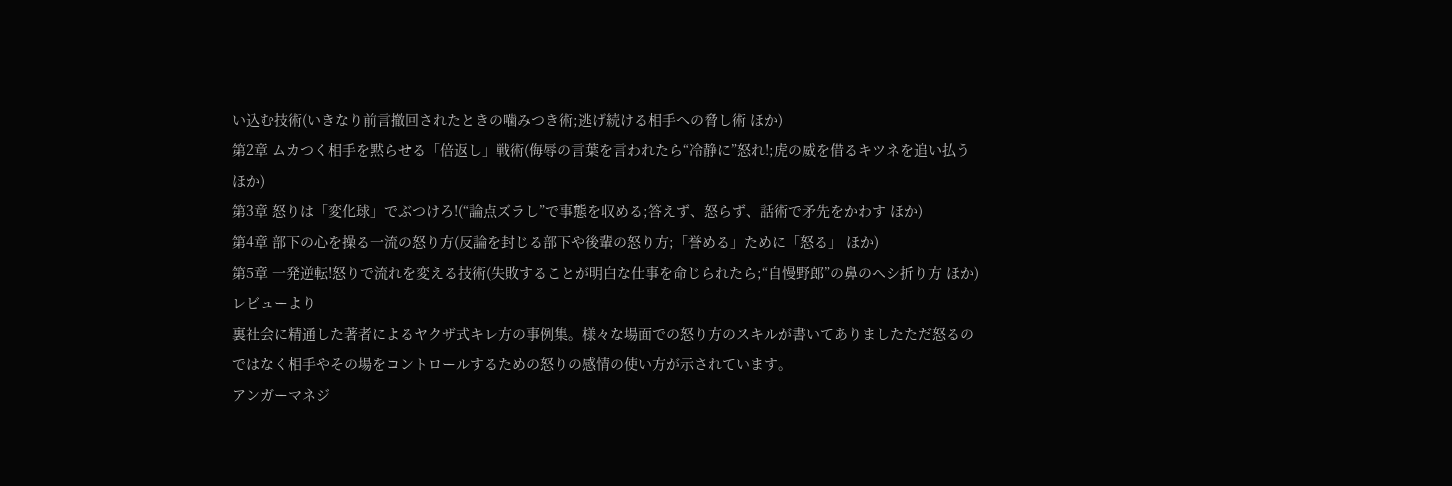い込む技術(いきなり前言撤回されたときの噛みつき術;逃げ続ける相手への脅し術 ほか)
第2章 ムカつく相手を黙らせる「倍返し」戦術(侮辱の言葉を言われたら“冷静に”怒れ!;虎の威を借るキツネを追い払う ほか)
第3章 怒りは「変化球」でぶつけろ!(“論点ズラし”で事態を収める;答えず、怒らず、話術で矛先をかわす ほか)
第4章 部下の心を操る一流の怒り方(反論を封じる部下や後輩の怒り方;「誉める」ために「怒る」 ほか)
第5章 一発逆転!怒りで流れを変える技術(失敗することが明白な仕事を命じられたら;“自慢野郎”の鼻のヘシ折り方 ほか)
レビューより
裏社会に精通した著者によるヤクザ式キレ方の事例集。様々な場面での怒り方のスキルが書いてありましたただ怒るのではなく相手やその場をコントロールするための怒りの感情の使い方が示されています。
アンガーマネジ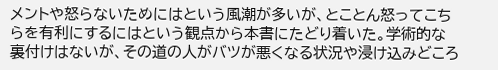メントや怒らないためにはという風潮が多いが、とことん怒ってこちらを有利にするにはという観点から本書にたどり着いた。学術的な裏付けはないが、その道の人がバツが悪くなる状況や浸け込みどころ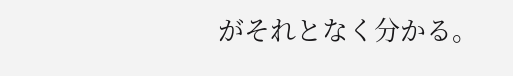がそれとなく分かる。